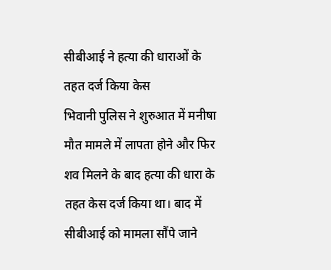सीबीआई ने हत्या की धाराओं के तहत दर्ज किया केस
भिवानी पुलिस ने शुरुआत में मनीषा मौत मामले में लापता होने और फिर शव मिलने के बाद हत्या की धारा के तहत केस दर्ज किया था। बाद में सीबीआई को मामला सौंपे जाने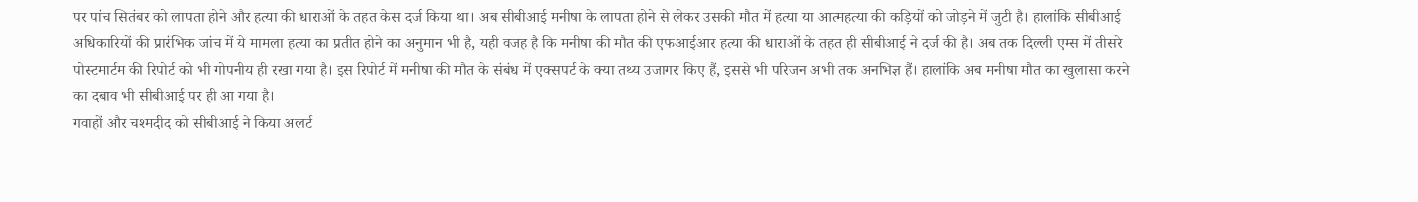पर पांच सितंबर को लापता होने और हत्या की धाराओं के तहत केस दर्ज किया था। अब सीबीआई मनीषा के लापता होने से लेकर उसकी मौत में हत्या या आत्महत्या की कड़ियों को जोड़ने में जुटी है। हालांकि सीबीआई अधिकारियों की प्रारंभिक जांच में ये मामला हत्या का प्रतीत होने का अनुमान भी है, यही वजह है कि मनीषा की मौत की एफआईआर हत्या की धाराओं के तहत ही सीबीआई ने दर्ज की है। अब तक दिल्ली एम्स में तीसरे पोस्टमार्टम की रिपोर्ट को भी गोपनीय ही रखा गया है। इस रिपोर्ट में मनीषा की मौत के संबंध में एक्सपर्ट के क्या तथ्य उजागर किए हैं, इससे भी परिजन अभी तक अनभिज्ञ हैं। हालांकि अब मनीषा मौत का खुलासा करने का दबाव भी सीबीआई पर ही आ गया है।
गवाहों और चश्मदीद को सीबीआई ने किया अलर्ट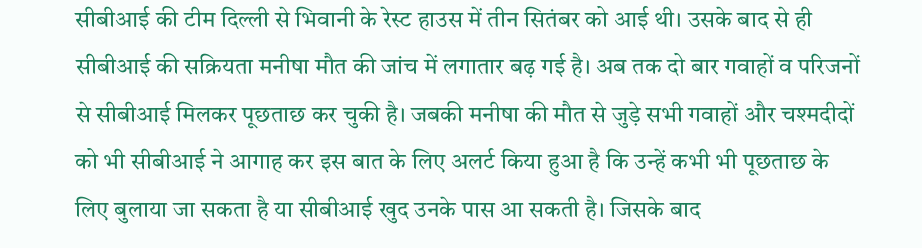सीबीआई की टीम दिल्ली से भिवानी के रेस्ट हाउस में तीन सितंबर को आई थी। उसके बाद से ही सीबीआई की सक्रियता मनीषा मौत की जांच में लगातार बढ़ गई है। अब तक दो बार गवाहों व परिजनों से सीबीआई मिलकर पूछताछ कर चुकी है। जबकी मनीषा की मौत से जुड़े सभी गवाहों और चश्मदीदों को भी सीबीआई ने आगाह कर इस बात के लिए अलर्ट किया हुआ है कि उन्हें कभी भी पूछताछ के लिए बुलाया जा सकता है या सीबीआई खुद उनके पास आ सकती है। जिसके बाद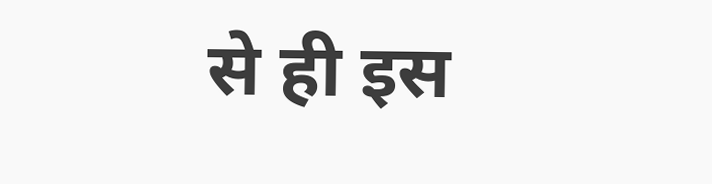से ही इस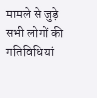मामले से जुड़े सभी लोगों की गतिविधियां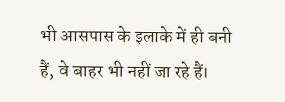भी आसपास के इलाके में ही बनी हैं, वे बाहर भी नहीं जा रहे हैं।